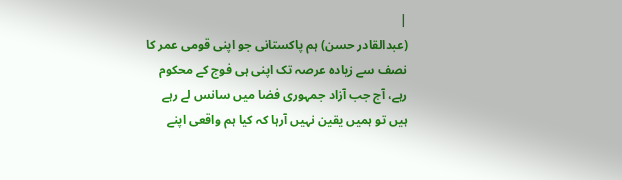|
(عبدالقادر حسن) ہم پاکستانی جو اپنی قومی عمر کا نصف سے زیادہ عرصہ تک اپنی ہی فوج کے محکوم رہے، آج جب آزاد جمہوری فضا میں سانس لے رہے ہیں تو ہمیں یقین نہیں آرہا کہ کیا ہم واقعی اپنے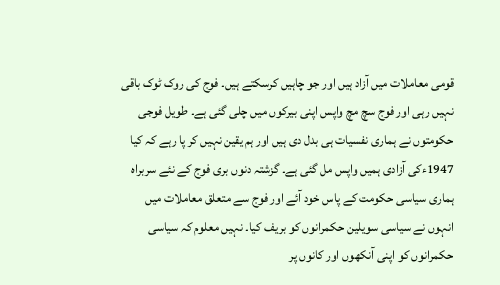قومی معاملات میں آزاد ہیں اور جو چاہیں کرسکتے ہیں۔ فوج کی روک ٹوک باقی نہیں رہی اور فوج سچ مچ واپس اپنی بیرکوں میں چلی گئی ہے۔ طویل فوجی حکومتوں نے ہماری نفسیات ہی بدل دی ہیں اور ہم یقین نہیں کر پا رہے کہ کیا 1947ءکی آزادی ہمیں واپس مل گئی ہے۔ گزشتہ دنوں بری فوج کے نئے سربراہ ہماری سیاسی حکومت کے پاس خود آئے اور فوج سے متعلق معاملات میں انہوں نے سیاسی سویلین حکمرانوں کو بریف کیا۔ نہیں معلوم کہ سیاسی حکمرانوں کو اپنی آنکھوں اور کانوں پر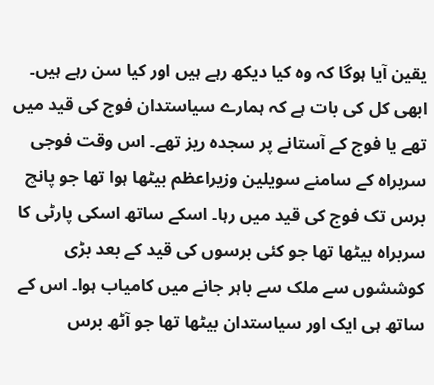یقین آیا ہوگا کہ وہ کیا دیکھ رہے ہیں اور کیا سن رہے ہیں۔ ابھی کل کی بات ہے کہ ہمارے سیاستدان فوج کی قید میں تھے یا فوج کے آستانے پر سجدہ ریز تھے۔ اس وقت فوجی سربراہ کے سامنے سویلین وزیراعظم بیٹھا ہوا تھا جو پانچ برس تک فوج کی قید میں رہا۔ اسکے ساتھ اسکی پارٹی کا سربراہ بیٹھا تھا جو کئی برسوں کی قید کے بعد بڑی کوششوں سے ملک سے باہر جانے میں کامیاب ہوا۔ اس کے ساتھ ہی ایک اور سیاستدان بیٹھا تھا جو آٹھ برس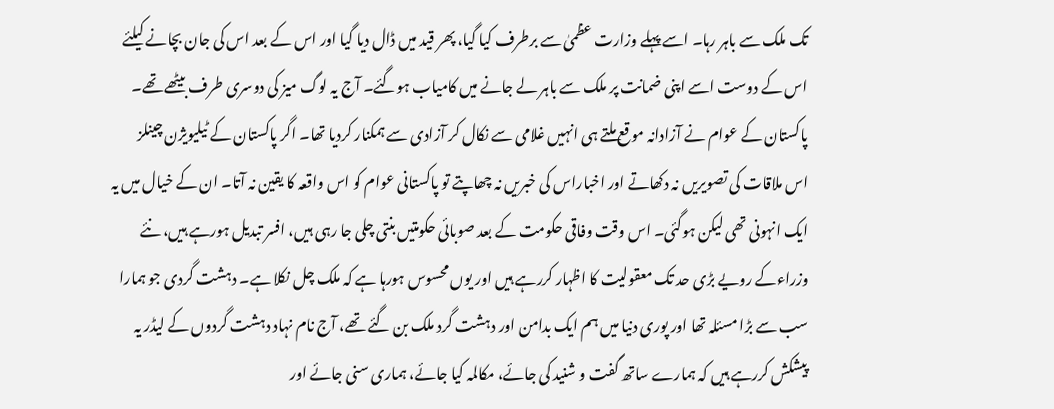تک ملک سے باہر رہا۔ اسے پہلے وزارت عظمیٰ سے برطرف کیا گیا، پھر قید میں ڈال دیا گیا اور اس کے بعد اس کی جان بچانے کیلئے اس کے دوست اسے اپنی ضمانت پر ملک سے باہر لے جانے میں کامیاب ہوگئے۔ آج یہ لوگ میز کی دوسری طرف بیٹھے تھے۔ پاکستان کے عوام نے آزادانہ موقع ملتے ہی انہیں غلامی سے نکال کر آزادی سے ہمکنار کردیا تھا۔ اگر پاکستان کے ٹیلیویژن چینلز اس ملاقات کی تصویریں نہ دکھاتے اور اخباراس کی خبریں نہ چھاپتے تو پاکستانی عوام کو اس واقعہ کا یقین نہ آتا۔ ان کے خیال میں یہ ایک انہونی تھی لیکن ہوگئی۔ اس وقت وفاقی حکومت کے بعد صوبائی حکومتیں بنتی چلی جا رہی ہیں، افسر تبدیل ہورہے ہیں، نئے وزراءکے رویے بڑی حد تک معقولیت کا اظہار کررہے ہیں اور یوں محسوس ہورہا ہے کہ ملک چل نکلا ہے۔ دہشت گردی جو ہمارا سب سے بڑا مسئلہ تھا اور پوری دنیا میں ہم ایک بدامن اور دہشت گرد ملک بن گئے تھے، آج نام نہاد دہشت گردوں کے لیڈر یہ پیشکش کررہے ہیں کہ ہمارے ساتھ گفت و شنید کی جائے، مکالمہ کیا جائے، ہماری سنی جائے اور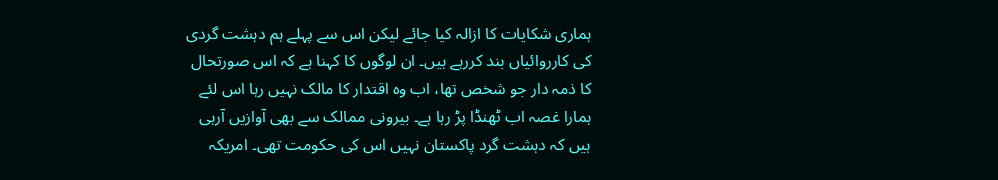ہماری شکایات کا ازالہ کیا جائے لیکن اس سے پہلے ہم دہشت گردی کی کارروائیاں بند کررہے ہیں۔ ان لوگوں کا کہنا ہے کہ اس صورتحال کا ذمہ دار جو شخص تھا، اب وہ اقتدار کا مالک نہیں رہا اس لئے ہمارا غصہ اب ٹھنڈا پڑ رہا ہے۔ بیرونی ممالک سے بھی آوازیں آرہی ہیں کہ دہشت گرد پاکستان نہیں اس کی حکومت تھی۔ امریکہ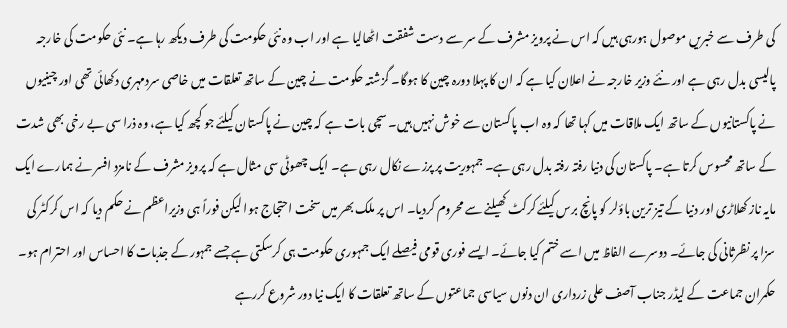کی طرف سے خبریں موصول ہورہی ہیں کہ اس نے پرویز مشرف کے سر سے دست شفقت اٹھالیا ہے اور اب وہ نئی حکومت کی طرف دیکھ رہا ہے۔ نئی حکومت کی خارجہ پالیسی بدل رہی ہے اور نئے وزیر خارجہ نے اعلان کیا ہے کہ ان کا پہلا دورہ چین کا ہوگا۔ گزشتہ حکومت نے چین کے ساتھ تعلقات میں خاصی سردمہری دکھائی تھی اور چینیوں نے پاکستانیوں کے ساتھ ایک ملاقات میں کہا تھا کہ وہ اب پاکستان سے خوش نہیں ہیں۔ سچی بات ہے کہ چین نے پاکستان کیلئے جو کچھ کیا ہے، وہ ذرا سی بے رخی بھی شدت کے ساتھ محسوس کرتا ہے۔ پاکستان کی دنیا رفتہ رفتہ بدل رہی ہے۔ جمہوریت پر پرزے نکال رہی ہے۔ ایک چھوٹی سی مثال ہے کہ پرویز مشرف کے نامزد افسر نے ہمارے ایک مایہ ناز کھلاڑی اور دنیا کے تیز ترین باؤلر کو پانچ برس کیلئے کرکٹ کھیلنے سے محروم کردیا۔ اس پر ملک بھر میں سخت احتجاج ہوا لیکن فوراً ہی وزیراعظم نے حکم دیا کہ اس کرکٹر کی سزا پر نظرثانی کی جائے۔ دوسرے الفاظ میں اسے ختم کیا جائے۔ ایسے فوری قومی فیصلے ایک جمہوری حکومت ہی کرسکتی ہے جسے جمہور کے جذبات کا احساس اور احترام ہو۔ حکمران جماعت کے لیڈر جناب آصف علی زرداری ان دنوں سیاسی جماعتوں کے ساتھ تعلقات کا ایک نیا دور شروع کررہے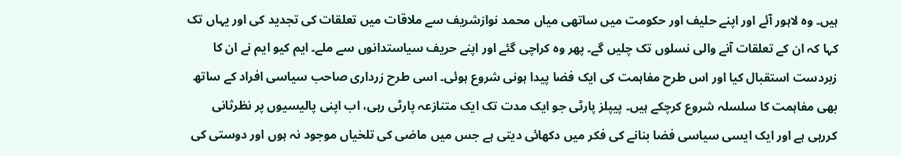ہیں۔ وہ لاہور آئے اور اپنے حلیف اور حکومت میں ساتھی میاں محمد نوازشریف سے ملاقات میں تعلقات کی تجدید کی اور یہاں تک کہا کہ ان کے تعلقات آنے والی نسلوں تک چلیں گے۔ پھر وہ کراچی گئے اور اپنے حریف سیاستدانوں سے ملے۔ ایم کیو ایم نے ان کا زبردست استقبال کیا اور اس طرح مفاہمت کی ایک فضا پیدا ہونی شروع ہوئی۔ اسی طرح زرداری صاحب سیاسی افراد کے ساتھ بھی مفاہمت کا سلسلہ شروع کرچکے ہیں۔ پیپلز پارٹی جو ایک مدت تک ایک متنازعہ پارٹی رہی، اب اپنی پالیسیوں پر نظرثانی کررہی ہے اور ایک ایسی سیاسی فضا بنانے کی فکر میں دکھائی دیتی ہے جس میں ماضی کی تلخیاں موجود نہ ہوں اور دوستی کی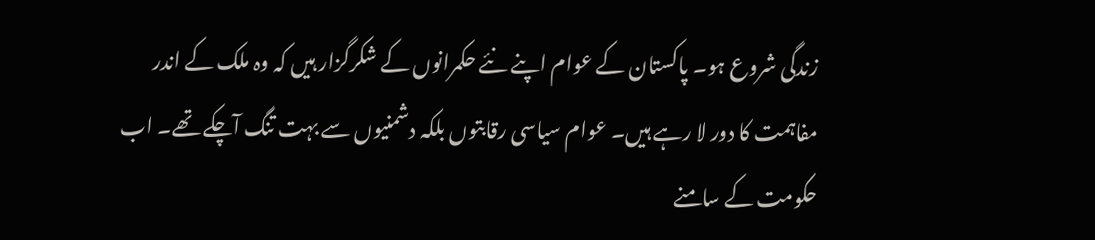زندگی شروع ہو۔ پاکستان کے عوام اپنے نئے حکمرانوں کے شکرگزار ہیں کہ وہ ملک کے اندر مفاہمت کا دور لا رہے ہیں۔ عوام سیاسی رقابتوں بلکہ دشمنیوں سے بہت تنگ آچکے تھے۔ اب حکومت کے سامنے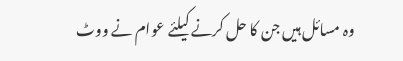وہ مسائل ہیں جن کا حل کرنے کیلئے عوام نے ووٹ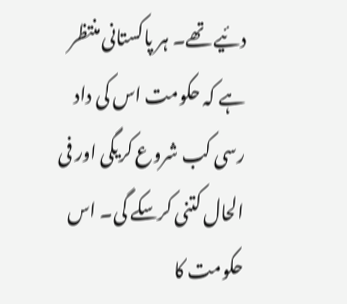دئیے تھے۔ ہر پاکستانی منتظر ہے کہ حکومت اس کی داد رسی کب شروع کریگی اور فی الحال کتنی کرسکے گی۔ اس حکومت کا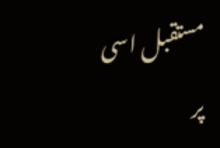مستقبل اسی پر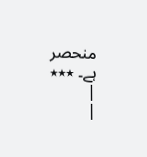منحصر ہے۔ ٭٭٭
|
|